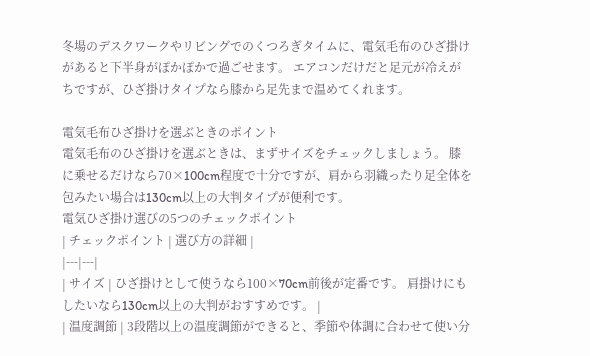冬場のデスクワークやリビングでのくつろぎタイムに、電気毛布のひざ掛けがあると下半身がぽかぽかで過ごせます。 エアコンだけだと足元が冷えがちですが、ひざ掛けタイプなら膝から足先まで温めてくれます。

電気毛布ひざ掛けを選ぶときのポイント
電気毛布のひざ掛けを選ぶときは、まずサイズをチェックしましょう。 膝に乗せるだけなら70×100cm程度で十分ですが、肩から羽織ったり足全体を包みたい場合は130cm以上の大判タイプが便利です。
電気ひざ掛け選びの5つのチェックポイント
| チェックポイント | 選び方の詳細 |
|---|---|
| サイズ | ひざ掛けとして使うなら100×70cm前後が定番です。 肩掛けにもしたいなら130cm以上の大判がおすすめです。 |
| 温度調節 | 3段階以上の温度調節ができると、季節や体調に合わせて使い分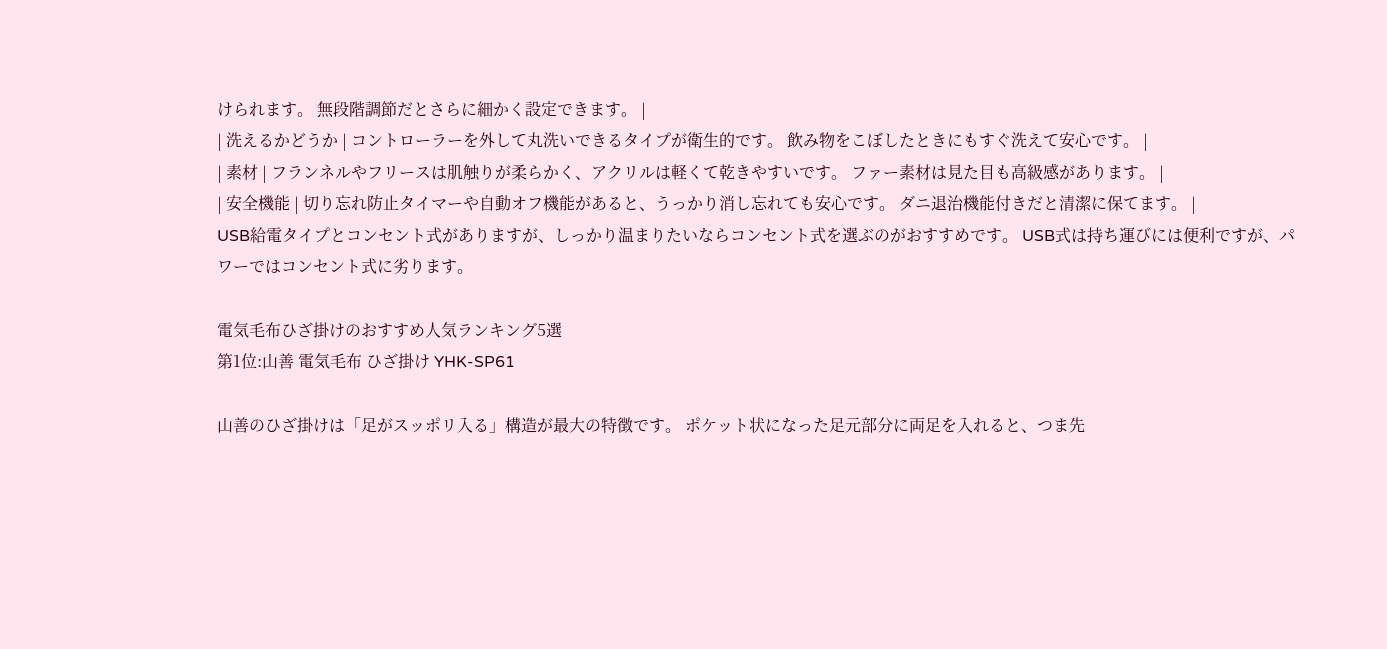けられます。 無段階調節だとさらに細かく設定できます。 |
| 洗えるかどうか | コントローラーを外して丸洗いできるタイプが衛生的です。 飲み物をこぼしたときにもすぐ洗えて安心です。 |
| 素材 | フランネルやフリースは肌触りが柔らかく、アクリルは軽くて乾きやすいです。 ファー素材は見た目も高級感があります。 |
| 安全機能 | 切り忘れ防止タイマーや自動オフ機能があると、うっかり消し忘れても安心です。 ダニ退治機能付きだと清潔に保てます。 |
USB給電タイプとコンセント式がありますが、しっかり温まりたいならコンセント式を選ぶのがおすすめです。 USB式は持ち運びには便利ですが、パワーではコンセント式に劣ります。

電気毛布ひざ掛けのおすすめ人気ランキング5選
第1位:山善 電気毛布 ひざ掛け YHK-SP61

山善のひざ掛けは「足がスッポリ入る」構造が最大の特徴です。 ポケット状になった足元部分に両足を入れると、つま先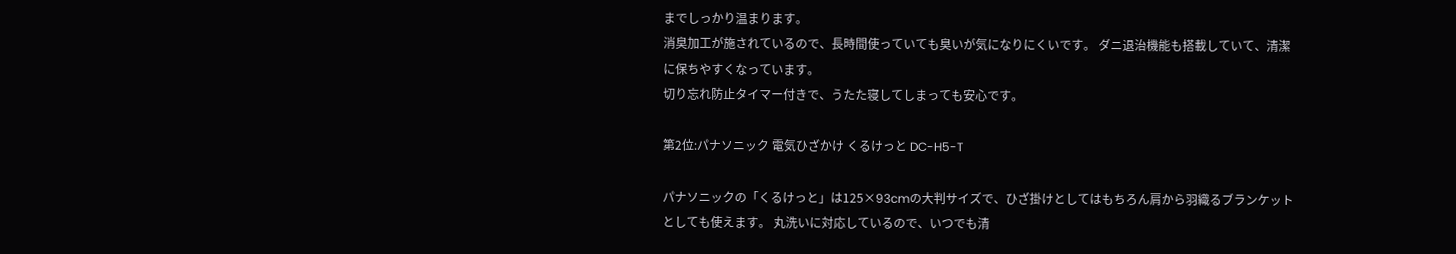までしっかり温まります。
消臭加工が施されているので、長時間使っていても臭いが気になりにくいです。 ダニ退治機能も搭載していて、清潔に保ちやすくなっています。
切り忘れ防止タイマー付きで、うたた寝してしまっても安心です。

第2位:パナソニック 電気ひざかけ くるけっと DC-H5-T

パナソニックの「くるけっと」は125×93cmの大判サイズで、ひざ掛けとしてはもちろん肩から羽織るブランケットとしても使えます。 丸洗いに対応しているので、いつでも清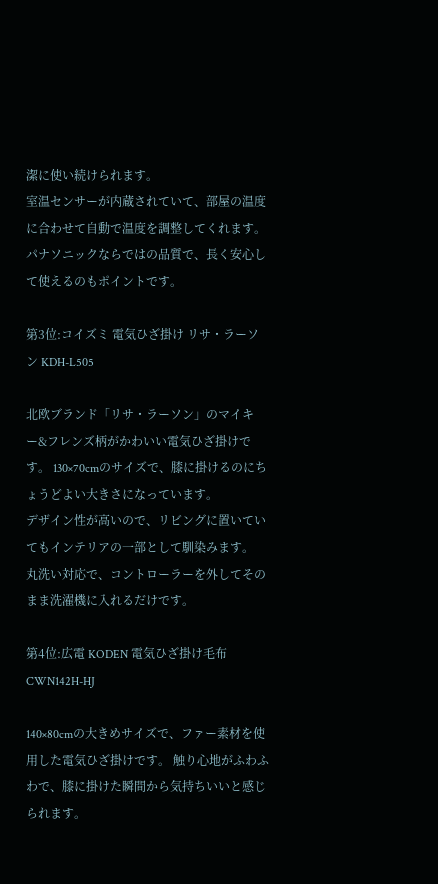潔に使い続けられます。
室温センサーが内蔵されていて、部屋の温度に合わせて自動で温度を調整してくれます。
パナソニックならではの品質で、長く安心して使えるのもポイントです。

第3位:コイズミ 電気ひざ掛け リサ・ラーソン KDH-L505

北欧ブランド「リサ・ラーソン」のマイキー&フレンズ柄がかわいい電気ひざ掛けです。 130×70cmのサイズで、膝に掛けるのにちょうどよい大きさになっています。
デザイン性が高いので、リビングに置いていてもインテリアの一部として馴染みます。
丸洗い対応で、コントローラーを外してそのまま洗濯機に入れるだけです。

第4位:広電 KODEN 電気ひざ掛け毛布 CWN142H-HJ

140×80cmの大きめサイズで、ファー素材を使用した電気ひざ掛けです。 触り心地がふわふわで、膝に掛けた瞬間から気持ちいいと感じられます。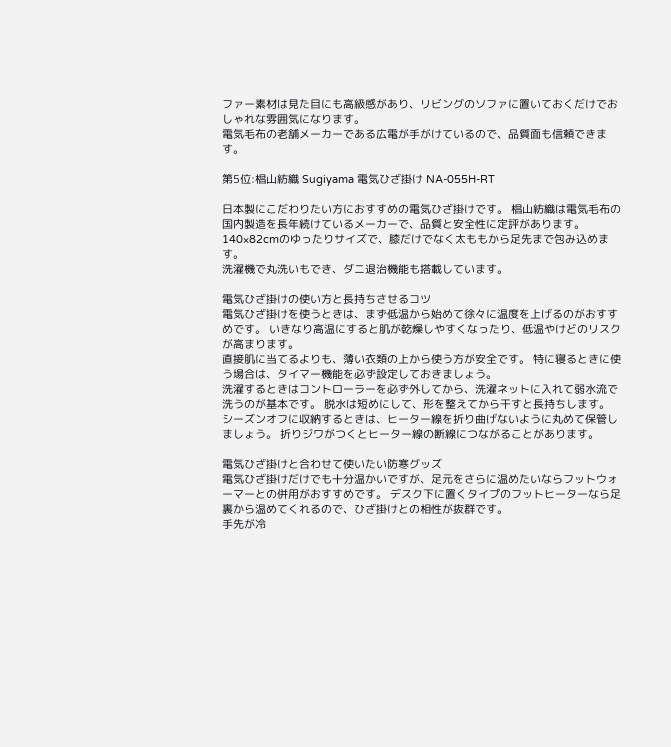ファー素材は見た目にも高級感があり、リビングのソファに置いておくだけでおしゃれな雰囲気になります。
電気毛布の老舗メーカーである広電が手がけているので、品質面も信頼できます。

第5位:椙山紡織 Sugiyama 電気ひざ掛け NA-055H-RT

日本製にこだわりたい方におすすめの電気ひざ掛けです。 椙山紡織は電気毛布の国内製造を長年続けているメーカーで、品質と安全性に定評があります。
140×82cmのゆったりサイズで、膝だけでなく太ももから足先まで包み込めます。
洗濯機で丸洗いもでき、ダニ退治機能も搭載しています。

電気ひざ掛けの使い方と長持ちさせるコツ
電気ひざ掛けを使うときは、まず低温から始めて徐々に温度を上げるのがおすすめです。 いきなり高温にすると肌が乾燥しやすくなったり、低温やけどのリスクが高まります。
直接肌に当てるよりも、薄い衣類の上から使う方が安全です。 特に寝るときに使う場合は、タイマー機能を必ず設定しておきましょう。
洗濯するときはコントローラーを必ず外してから、洗濯ネットに入れて弱水流で洗うのが基本です。 脱水は短めにして、形を整えてから干すと長持ちします。
シーズンオフに収納するときは、ヒーター線を折り曲げないように丸めて保管しましょう。 折りジワがつくとヒーター線の断線につながることがあります。

電気ひざ掛けと合わせて使いたい防寒グッズ
電気ひざ掛けだけでも十分温かいですが、足元をさらに温めたいならフットウォーマーとの併用がおすすめです。 デスク下に置くタイプのフットヒーターなら足裏から温めてくれるので、ひざ掛けとの相性が抜群です。
手先が冷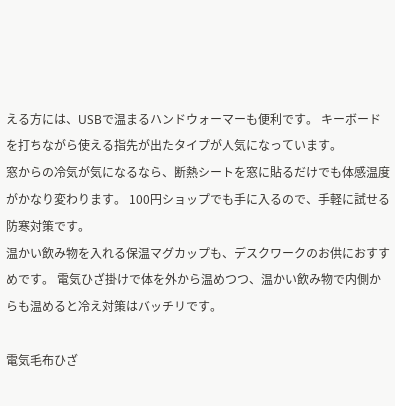える方には、USBで温まるハンドウォーマーも便利です。 キーボードを打ちながら使える指先が出たタイプが人気になっています。
窓からの冷気が気になるなら、断熱シートを窓に貼るだけでも体感温度がかなり変わります。 100円ショップでも手に入るので、手軽に試せる防寒対策です。
温かい飲み物を入れる保温マグカップも、デスクワークのお供におすすめです。 電気ひざ掛けで体を外から温めつつ、温かい飲み物で内側からも温めると冷え対策はバッチリです。

電気毛布ひざ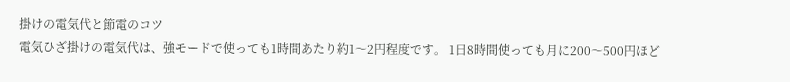掛けの電気代と節電のコツ
電気ひざ掛けの電気代は、強モードで使っても1時間あたり約1〜2円程度です。 1日8時間使っても月に200〜500円ほど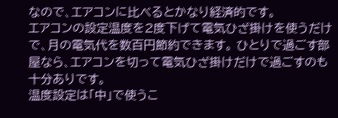なので、エアコンに比べるとかなり経済的です。
エアコンの設定温度を2度下げて電気ひざ掛けを使うだけで、月の電気代を数百円節約できます。 ひとりで過ごす部屋なら、エアコンを切って電気ひざ掛けだけで過ごすのも十分ありです。
温度設定は「中」で使うこ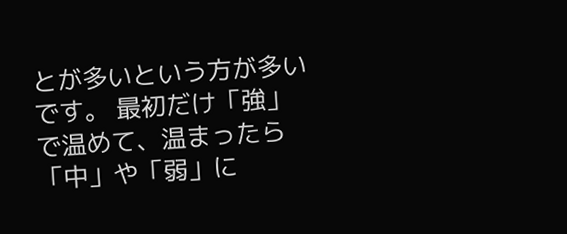とが多いという方が多いです。 最初だけ「強」で温めて、温まったら「中」や「弱」に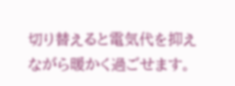切り替えると電気代を抑えながら暖かく過ごせます。